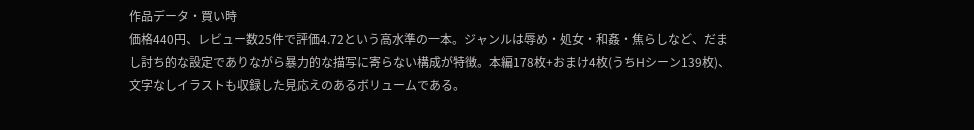作品データ・買い時
価格440円、レビュー数25件で評価4.72という高水準の一本。ジャンルは辱め・処女・和姦・焦らしなど、だまし討ち的な設定でありながら暴力的な描写に寄らない構成が特徴。本編178枚+おまけ4枚(うちHシーン139枚)、文字なしイラストも収録した見応えのあるボリュームである。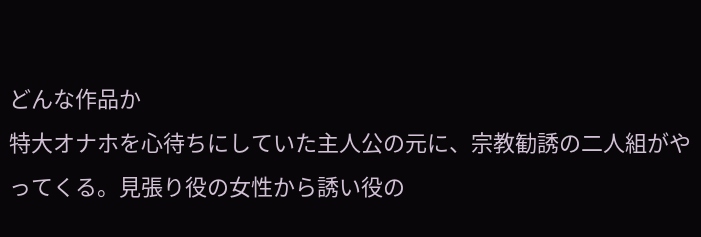どんな作品か
特大オナホを心待ちにしていた主人公の元に、宗教勧誘の二人組がやってくる。見張り役の女性から誘い役の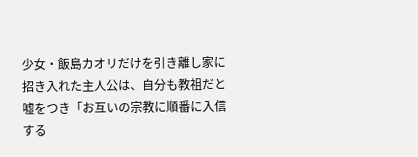少女・飯島カオリだけを引き離し家に招き入れた主人公は、自分も教祖だと嘘をつき「お互いの宗教に順番に入信する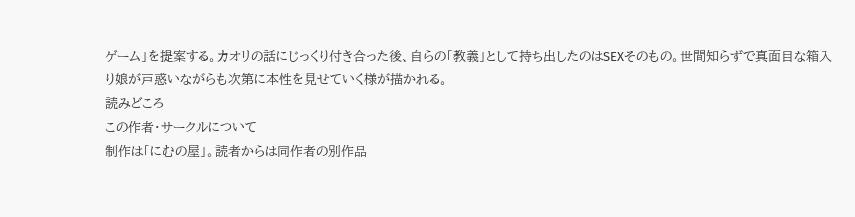ゲーム」を提案する。カオリの話にじっくり付き合った後、自らの「教義」として持ち出したのはSEXそのもの。世間知らずで真面目な箱入り娘が戸惑いながらも次第に本性を見せていく様が描かれる。
読みどころ
この作者・サークルについて
制作は「にむの屋」。読者からは同作者の別作品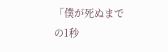「僕が死ぬまでの1秒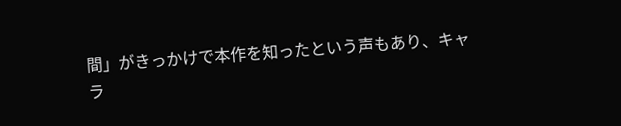間」がきっかけで本作を知ったという声もあり、キャラ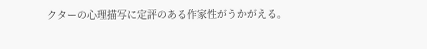クターの心理描写に定評のある作家性がうかがえる。